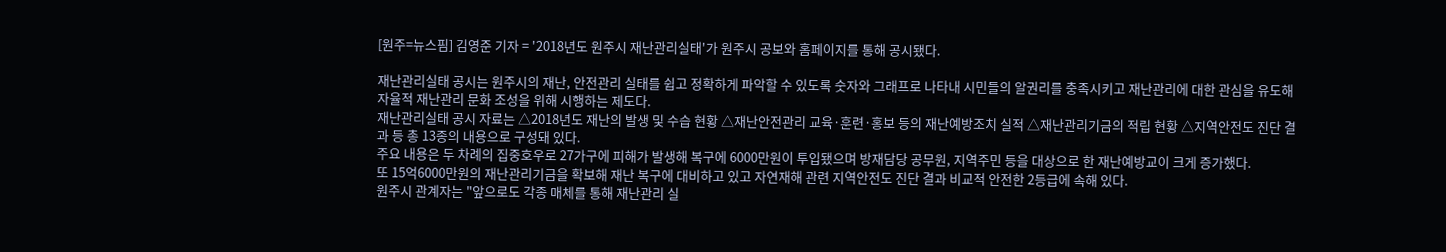[원주=뉴스핌] 김영준 기자 = '2018년도 원주시 재난관리실태'가 원주시 공보와 홈페이지를 통해 공시됐다.

재난관리실태 공시는 원주시의 재난, 안전관리 실태를 쉽고 정확하게 파악할 수 있도록 숫자와 그래프로 나타내 시민들의 알권리를 충족시키고 재난관리에 대한 관심을 유도해 자율적 재난관리 문화 조성을 위해 시행하는 제도다.
재난관리실태 공시 자료는 △2018년도 재난의 발생 및 수습 현황 △재난안전관리 교육·훈련·홍보 등의 재난예방조치 실적 △재난관리기금의 적립 현황 △지역안전도 진단 결과 등 총 13종의 내용으로 구성돼 있다.
주요 내용은 두 차례의 집중호우로 27가구에 피해가 발생해 복구에 6000만원이 투입됐으며 방재담당 공무원, 지역주민 등을 대상으로 한 재난예방교이 크게 증가했다.
또 15억6000만원의 재난관리기금을 확보해 재난 복구에 대비하고 있고 자연재해 관련 지역안전도 진단 결과 비교적 안전한 2등급에 속해 있다.
원주시 관계자는 "앞으로도 각종 매체를 통해 재난관리 실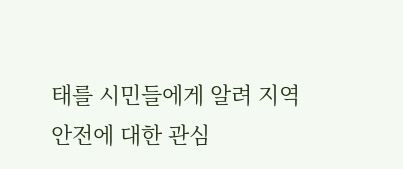태를 시민들에게 알려 지역 안전에 대한 관심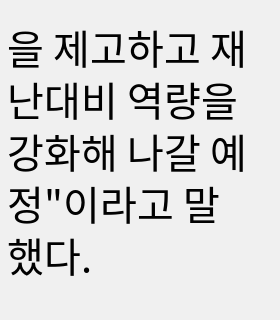을 제고하고 재난대비 역량을 강화해 나갈 예정"이라고 말했다.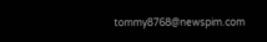tommy8768@newspim.com